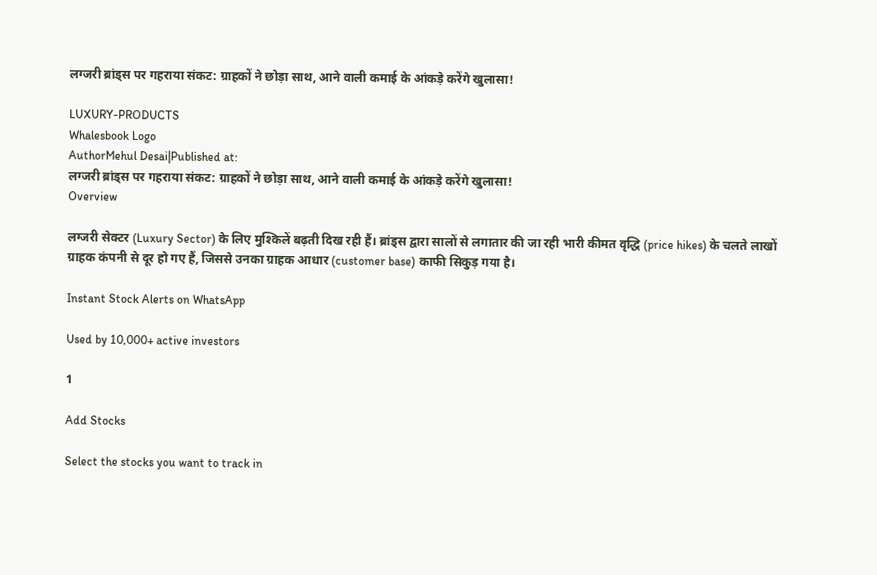लग्जरी ब्रांड्स पर गहराया संकट: ग्राहकों ने छोड़ा साथ, आने वाली कमाई के आंकड़े करेंगे खुलासा!

LUXURY-PRODUCTS
Whalesbook Logo
AuthorMehul Desai|Published at:
लग्जरी ब्रांड्स पर गहराया संकट: ग्राहकों ने छोड़ा साथ, आने वाली कमाई के आंकड़े करेंगे खुलासा!
Overview

लग्जरी सेक्टर (Luxury Sector) के लिए मुश्किलें बढ़ती दिख रही हैं। ब्रांड्स द्वारा सालों से लगातार की जा रही भारी कीमत वृद्धि (price hikes) के चलते लाखों ग्राहक कंपनी से दूर हो गए हैं, जिससे उनका ग्राहक आधार (customer base) काफी सिकुड़ गया है।

Instant Stock Alerts on WhatsApp

Used by 10,000+ active investors

1

Add Stocks

Select the stocks you want to track in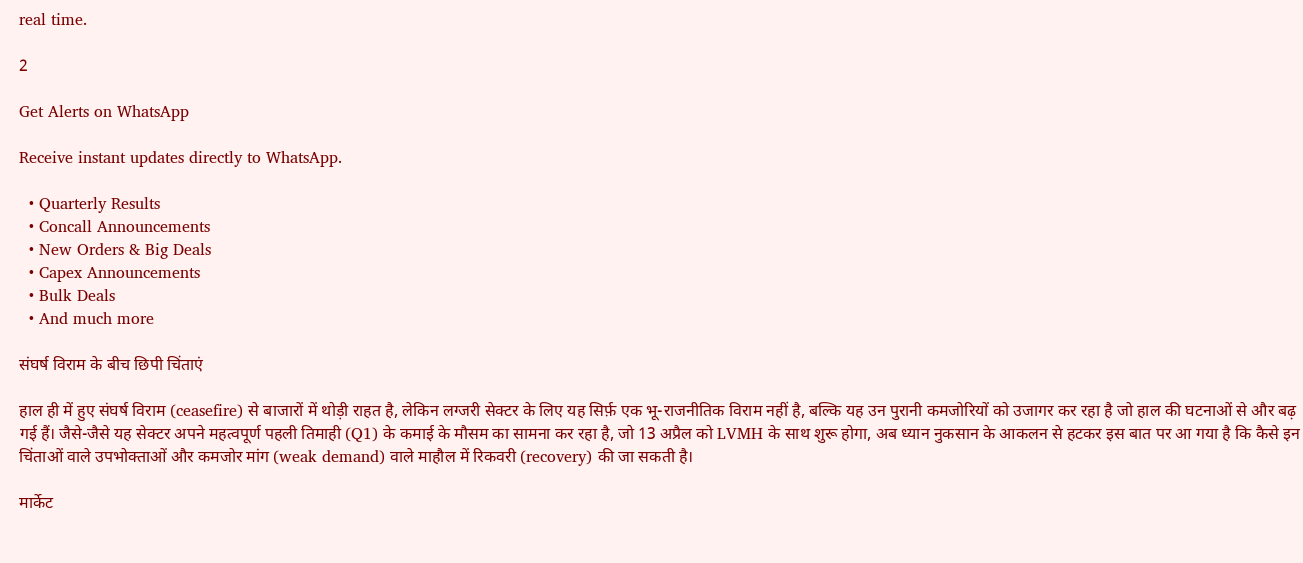real time.

2

Get Alerts on WhatsApp

Receive instant updates directly to WhatsApp.

  • Quarterly Results
  • Concall Announcements
  • New Orders & Big Deals
  • Capex Announcements
  • Bulk Deals
  • And much more

संघर्ष विराम के बीच छिपी चिंताएं

हाल ही में हुए संघर्ष विराम (ceasefire) से बाजारों में थोड़ी राहत है, लेकिन लग्जरी सेक्टर के लिए यह सिर्फ़ एक भू-राजनीतिक विराम नहीं है, बल्कि यह उन पुरानी कमजोरियों को उजागर कर रहा है जो हाल की घटनाओं से और बढ़ गई हैं। जैसे-जैसे यह सेक्टर अपने महत्वपूर्ण पहली तिमाही (Q1) के कमाई के मौसम का सामना कर रहा है, जो 13 अप्रैल को LVMH के साथ शुरू होगा, अब ध्यान नुकसान के आकलन से हटकर इस बात पर आ गया है कि कैसे इन चिंताओं वाले उपभोक्ताओं और कमजोर मांग (weak demand) वाले माहौल में रिकवरी (recovery) की जा सकती है।

मार्केट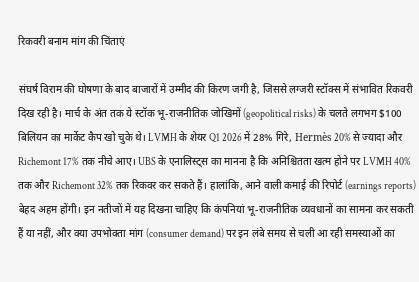रिकवरी बनाम मांग की चिंताएं

संघर्ष विराम की घोषणा के बाद बाजारों में उम्मीद की किरण जगी है, जिससे लग्जरी स्टॉक्स में संभावित रिकवरी दिख रही है। मार्च के अंत तक ये स्टॉक भू-राजनीतिक जोखिमों (geopolitical risks) के चलते लगभग $100 बिलियन का मार्केट कैप खो चुके थे। LVMH के शेयर Q1 2026 में 28% गिरे, Hermès 20% से ज्यादा और Richemont 17% तक नीचे आए। UBS के एनालिस्ट्स का मानना है कि अनिश्चितता खत्म होने पर LVMH 40% तक और Richemont 32% तक रिकवर कर सकते हैं। हालांकि, आने वाली कमाई की रिपोर्ट (earnings reports) बेहद अहम होंगी। इन नतीजों में यह दिखना चाहिए कि कंपनियां भू-राजनीतिक व्यवधानों का सामना कर सकती हैं या नहीं, और क्या उपभोक्ता मांग (consumer demand) पर इन लंबे समय से चली आ रही समस्याओं का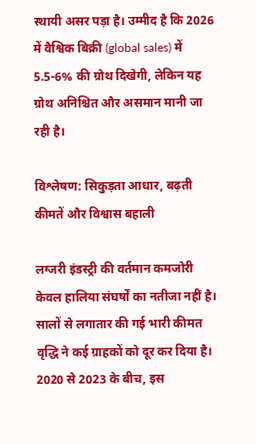स्थायी असर पड़ा है। उम्मीद है कि 2026 में वैश्विक बिक्री (global sales) में 5.5-6% की ग्रोथ दिखेगी, लेकिन यह ग्रोथ अनिश्चित और असमान मानी जा रही है।

विश्लेषण: सिकुड़ता आधार, बढ़ती कीमतें और विश्वास बहाली

लग्जरी इंडस्ट्री की वर्तमान कमजोरी केवल हालिया संघर्षों का नतीजा नहीं है। सालों से लगातार की गई भारी कीमत वृद्धि ने कई ग्राहकों को दूर कर दिया है। 2020 से 2023 के बीच, इस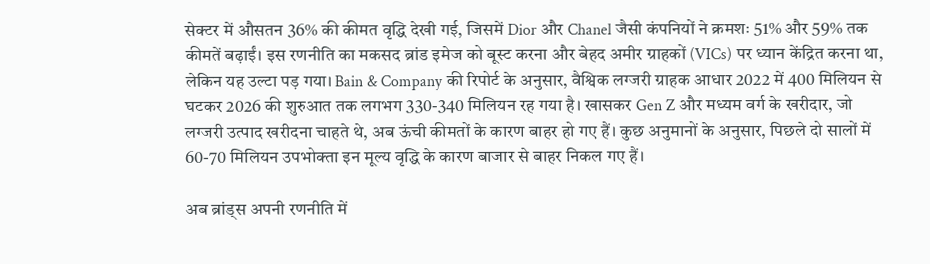सेक्टर में औसतन 36% की कीमत वृद्धि देखी गई, जिसमें Dior और Chanel जैसी कंपनियों ने क्रमशः 51% और 59% तक कीमतें बढ़ाईं। इस रणनीति का मकसद ब्रांड इमेज को बूस्ट करना और बेहद अमीर ग्राहकों (VICs) पर ध्यान केंद्रित करना था, लेकिन यह उल्टा पड़ गया। Bain & Company की रिपोर्ट के अनुसार, वैश्विक लग्जरी ग्राहक आधार 2022 में 400 मिलियन से घटकर 2026 की शुरुआत तक लगभग 330-340 मिलियन रह गया है। खासकर Gen Z और मध्यम वर्ग के खरीदार, जो लग्जरी उत्पाद खरीदना चाहते थे, अब ऊंची कीमतों के कारण बाहर हो गए हैं। कुछ अनुमानों के अनुसार, पिछले दो सालों में 60-70 मिलियन उपभोक्ता इन मूल्य वृद्धि के कारण बाजार से बाहर निकल गए हैं।

अब ब्रांड्स अपनी रणनीति में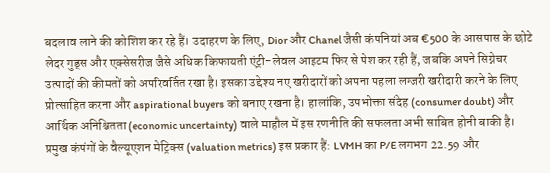बदलाव लाने की कोशिश कर रहे हैं। उदाहरण के लिए, Dior और Chanel जैसी कंपनियां अब €500 के आसपास के छोटे लेदर गुड्स और एक्सेसरीज जैसे अधिक किफायती एंट्री-लेवल आइटम फिर से पेश कर रही हैं, जबकि अपने सिग्नेचर उत्पादों की कीमतों को अपरिवर्तित रखा है। इसका उद्देश्य नए खरीदारों को अपना पहला लग्जरी खरीदारी करने के लिए प्रोत्साहित करना और aspirational buyers को बनाए रखना है। हालांकि, उपभोक्ता संदेह (consumer doubt) और आर्थिक अनिश्चितता (economic uncertainty) वाले माहौल में इस रणनीति की सफलता अभी साबित होनी बाकी है। प्रमुख कंपंगों के वैल्यूएशन मेट्रिक्स (valuation metrics) इस प्रकार हैं: LVMH का P/E लगभग 22.59 और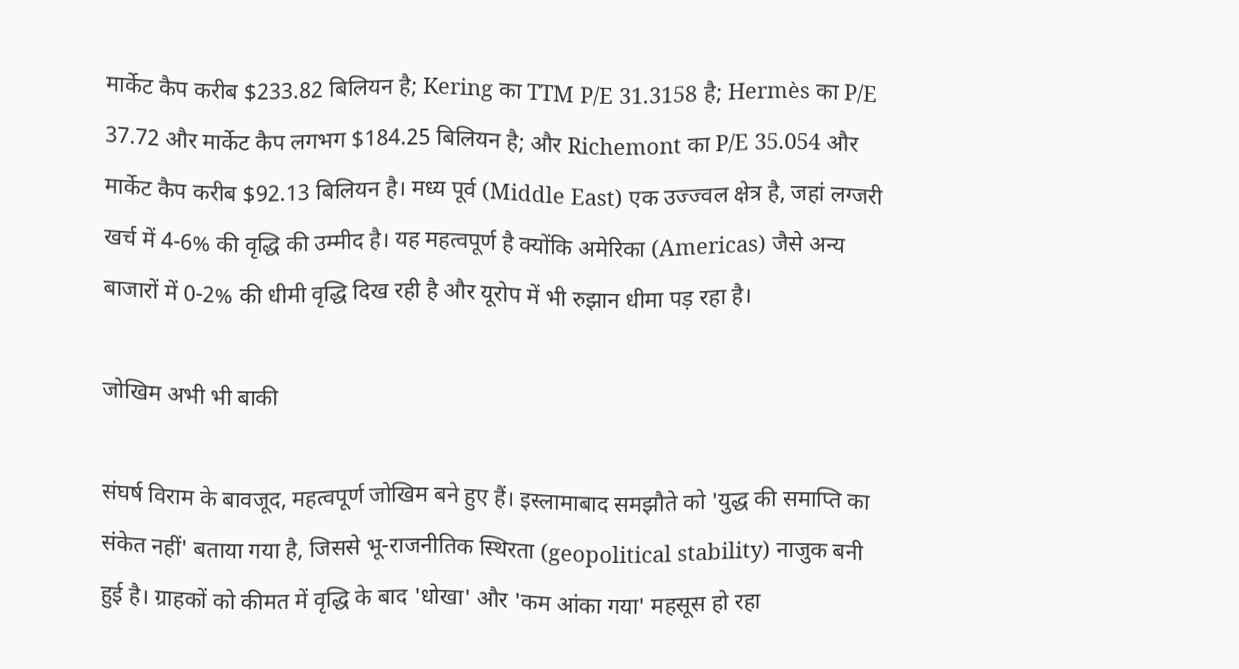मार्केट कैप करीब $233.82 बिलियन है; Kering का TTM P/E 31.3158 है; Hermès का P/E 37.72 और मार्केट कैप लगभग $184.25 बिलियन है; और Richemont का P/E 35.054 और मार्केट कैप करीब $92.13 बिलियन है। मध्य पूर्व (Middle East) एक उज्ज्वल क्षेत्र है, जहां लग्जरी खर्च में 4-6% की वृद्धि की उम्मीद है। यह महत्वपूर्ण है क्योंकि अमेरिका (Americas) जैसे अन्य बाजारों में 0-2% की धीमी वृद्धि दिख रही है और यूरोप में भी रुझान धीमा पड़ रहा है।

जोखिम अभी भी बाकी

संघर्ष विराम के बावजूद, महत्वपूर्ण जोखिम बने हुए हैं। इस्लामाबाद समझौते को 'युद्ध की समाप्ति का संकेत नहीं' बताया गया है, जिससे भू-राजनीतिक स्थिरता (geopolitical stability) नाजुक बनी हुई है। ग्राहकों को कीमत में वृद्धि के बाद 'धोखा' और 'कम आंका गया' महसूस हो रहा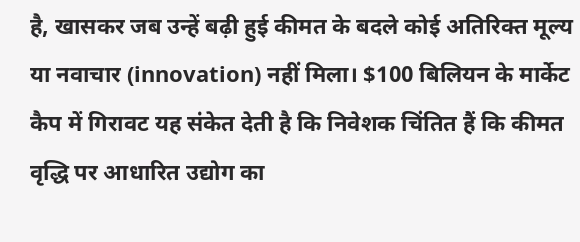है, खासकर जब उन्हें बढ़ी हुई कीमत के बदले कोई अतिरिक्त मूल्य या नवाचार (innovation) नहीं मिला। $100 बिलियन के मार्केट कैप में गिरावट यह संकेत देती है कि निवेशक चिंतित हैं कि कीमत वृद्धि पर आधारित उद्योग का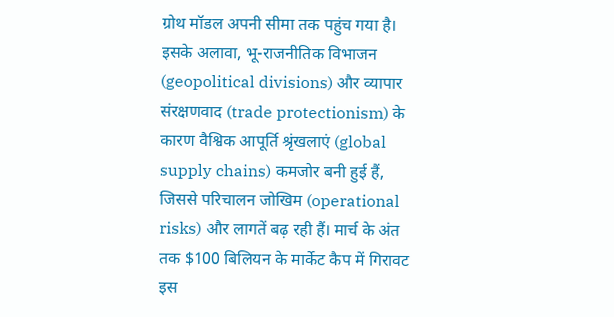ग्रोथ मॉडल अपनी सीमा तक पहुंच गया है। इसके अलावा, भू-राजनीतिक विभाजन (geopolitical divisions) और व्यापार संरक्षणवाद (trade protectionism) के कारण वैश्विक आपूर्ति श्रृंखलाएं (global supply chains) कमजोर बनी हुई हैं, जिससे परिचालन जोखिम (operational risks) और लागतें बढ़ रही हैं। मार्च के अंत तक $100 बिलियन के मार्केट कैप में गिरावट इस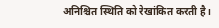अनिश्चित स्थिति को रेखांकित करती है।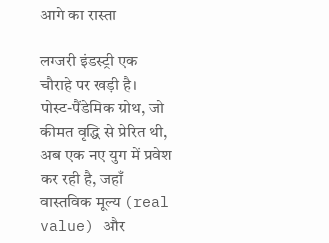आगे का रास्ता

लग्जरी इंडस्ट्री एक चौराहे पर खड़ी है। पोस्ट-पैंडेमिक ग्रोथ, जो कीमत वृद्धि से प्रेरित थी, अब एक नए युग में प्रवेश कर रही है, जहाँ वास्तविक मूल्य (real value) और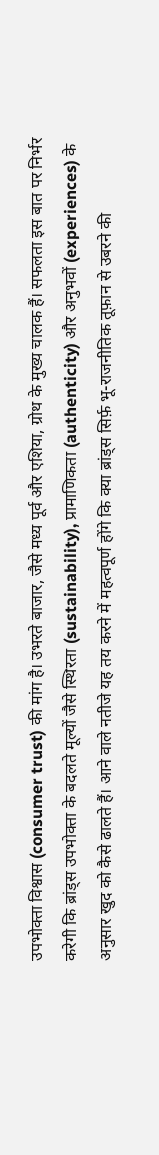उपभोक्ता विश्वास (consumer trust) की मांग है। उभरते बाजार, जैसे मध्य पूर्व और एशिया, ग्रोथ के मुख्य चालक हैं। सफलता इस बात पर निर्भर करेगी कि ब्रांड्स उपभोक्ता के बदलते मूल्यों जैसे स्थिरता (sustainability), प्रामाणिकता (authenticity) और अनुभवों (experiences) के अनुसार खुद को कैसे ढालते हैं। आने वाले नतीजे यह तय करने में महत्वपूर्ण होंगे कि क्या ब्रांड्स सिर्फ़ भू-राजनीतिक तूफ़ान से उबरने की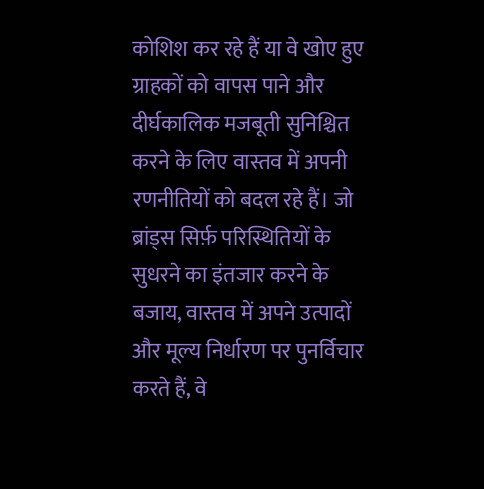कोशिश कर रहे हैं या वे खोए हुए ग्राहकों को वापस पाने और दीर्घकालिक मजबूती सुनिश्चित करने के लिए वास्तव में अपनी रणनीतियों को बदल रहे हैं। जो ब्रांड्स सिर्फ़ परिस्थितियों के सुधरने का इंतजार करने के बजाय, वास्तव में अपने उत्पादों और मूल्य निर्धारण पर पुनर्विचार करते हैं, वे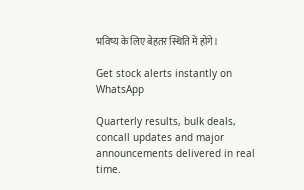भविष्य के लिए बेहतर स्थिति में होंगे।

Get stock alerts instantly on WhatsApp

Quarterly results, bulk deals, concall updates and major announcements delivered in real time.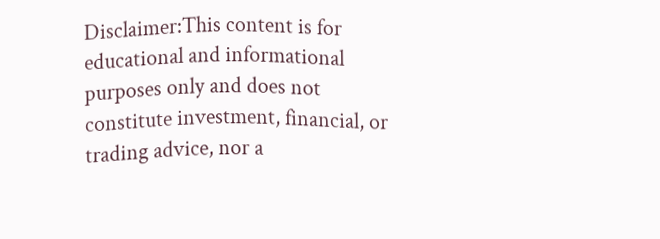Disclaimer:This content is for educational and informational purposes only and does not constitute investment, financial, or trading advice, nor a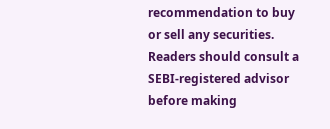recommendation to buy or sell any securities. Readers should consult a SEBI-registered advisor before making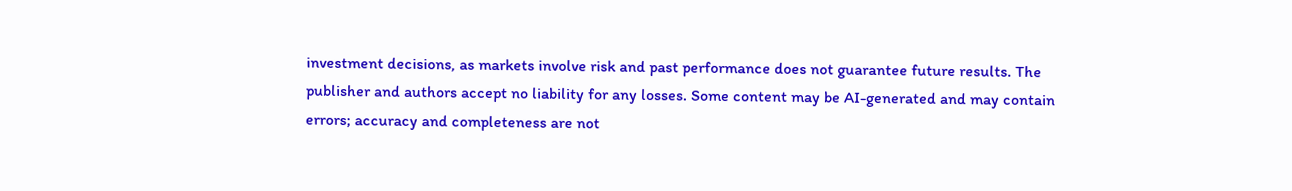investment decisions, as markets involve risk and past performance does not guarantee future results. The publisher and authors accept no liability for any losses. Some content may be AI-generated and may contain errors; accuracy and completeness are not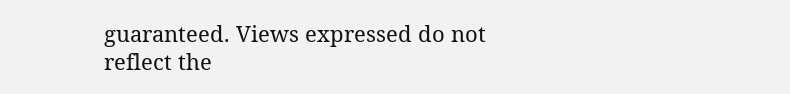guaranteed. Views expressed do not reflect the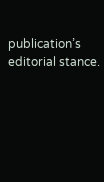publication’s editorial stance.